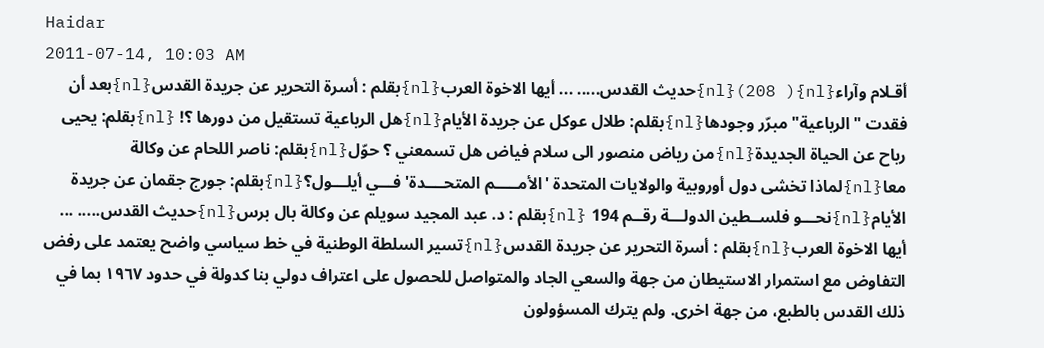Haidar
2011-07-14, 10:03 AM
أقـلام وآراء{nl}( 208){nl}حديث القدس..... ... أيها الاخوة العرب{nl}بقلم : أسرة التحرير عن جريدة القدس{nl}بعد أن فقدت "الرباعية" مبرّر وجودها{nl}بقلم: طلال عوكل عن جريدة الأيام{nl}هل الرباعية تستقيل من دورها ؟! {nl}بقلم: يحيى رباح عن الحياة الجديدة{nl}من رياض منصور الى سلام فياض هل تسمعني ؟ حوّل{nl}بقلم: ناصر اللحام عن وكالة معا{nl}لماذا تخشى دول أوروبية والولايات المتحدة 'الأمـــــم المتحــــدة' فـــي أيلـــول؟{nl}بقلم: جورج جقمان عن جريدة الأيام{nl}نحـــو فلســطين الدولـــة رقــم 194 {nl}بقلم : د. عبد المجيد سويلم عن وكالة بال برس{nl}حديث القدس..... ... أيها الاخوة العرب{nl}بقلم : أسرة التحرير عن جريدة القدس{nl}تسير السلطة الوطنية في خط سياسي واضح يعتمد على رفض التفاوض مع استمرار الاستيطان من جهة والسعي الجاد والمتواصل للحصول على اعتراف دولي بنا كدولة في حدود ١٩٦٧ بما في ذلك القدس بالطبع، من جهة اخرى. ولم يترك المسؤولون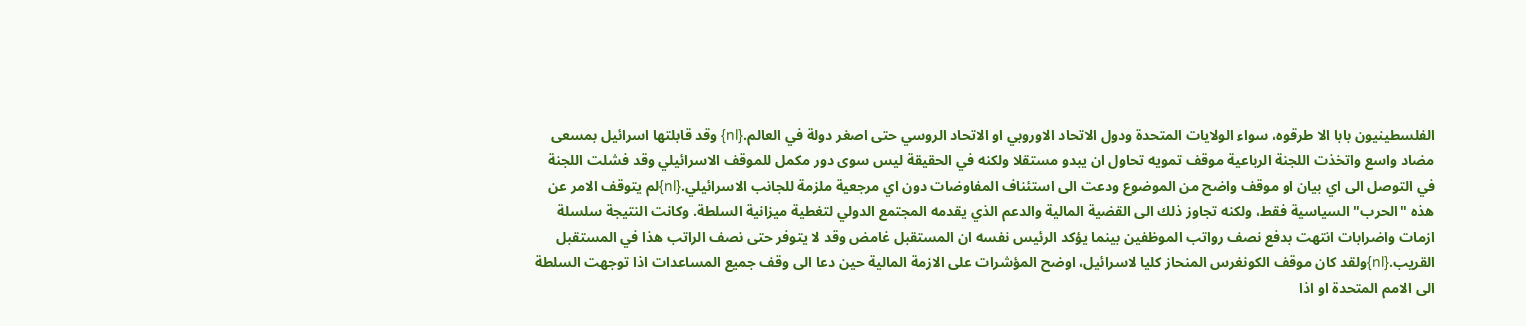الفلسطينيون بابا الا طرقوه، سواء الولايات المتحدة ودول الاتحاد الاوروبي او الاتحاد الروسي حتى اصغر دولة في العالم.{nl} وقد قابلتها اسرائيل بمسعى مضاد واسع واتخذت اللجنة الرباعية موقف تمويه تحاول ان يبدو مستقلا ولكنه في الحقيقة ليس سوى دور مكمل للموقف الاسرائيلي وقد فشلت اللجنة في التوصل الى اي بيان او موقف واضح من الموضوع ودعت الى استئناف المفاوضات دون اي مرجعية ملزمة للجانب الاسرائيلي.{nl}لم يتوقف الامر عن هذه "الحرب" السياسية فقط، ولكنه تجاوز ذلك الى القضية المالية والدعم الذي يقدمه المجتمع الدولي لتغطية ميزانية السلطة. وكانت النتيجة سلسلة ازمات واضرابات انتهت بدفع نصف رواتب الموظفين بينما يؤكد الرئيس نفسه ان المستقبل غامض وقد لا يتوفر حتى نصف الراتب هذا في المستقبل القريب.{nl}ولقد كان موقف الكونغرس المنحاز كليا لاسرائيل، اوضح المؤشرات على الازمة المالية حين دعا الى وقف جميع المساعدات اذا توجهت السلطة الى الامم المتحدة او اذا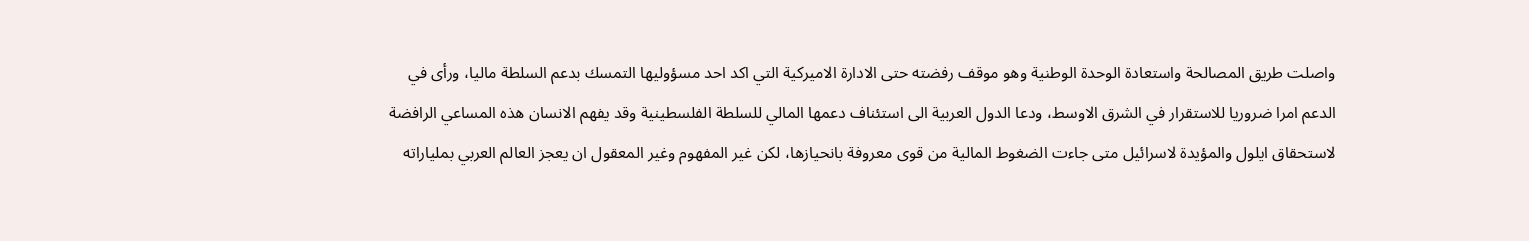واصلت طريق المصالحة واستعادة الوحدة الوطنية وهو موقف رفضته حتى الادارة الاميركية التي اكد احد مسؤوليها التمسك بدعم السلطة ماليا، ورأى في الدعم امرا ضروريا للاستقرار في الشرق الاوسط، ودعا الدول العربية الى استئناف دعمها المالي للسلطة الفلسطينية وقد يفهم الانسان هذه المساعي الرافضة لاستحقاق ايلول والمؤيدة لاسرائيل متى جاءت الضغوط المالية من قوى معروفة بانحيازها، لكن غير المفهوم وغير المعقول ان يعجز العالم العربي بملياراته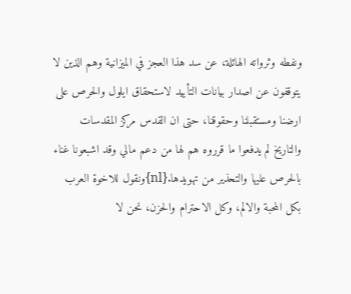ونفطه وثرواته الهائلة، عن سد هذا العجز في الميزانية وهم الذين لا يتوقفون عن اصدار بيانات التأييد لاستحقاق ايلول والحرص على ارضنا ومستقبلنا وحقوقنا، حتى ان القدس مركز المقدسات والتاريخ لم يدفعوا ما قرروه هم لها من دعم مالي وقد اشبعونا غناء بالحرص عليها والتحذير من تهويدها.{nl}ونقول للاخوة العرب بكل المحبة والالم، وكل الاحترام والحزن، نحن لا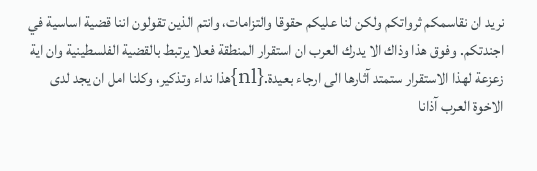نريد ان نقاسمكم ثرواتكم ولكن لنا عليكم حقوقا والتزامات، وانتم الذين تقولون اننا قضية اساسية في اجندتكم. وفوق هذا وذاك الا يدرك العرب ان استقرار المنطقة فعلا يرتبط بالقضية الفلسطينية وان اية زعزعة لهذا الاستقرار ستمتد آثارها الى ارجاء بعيدة.{nl}هذا نداء وتذكير، وكلنا امل ان يجد لدى الاخوة العرب آذانا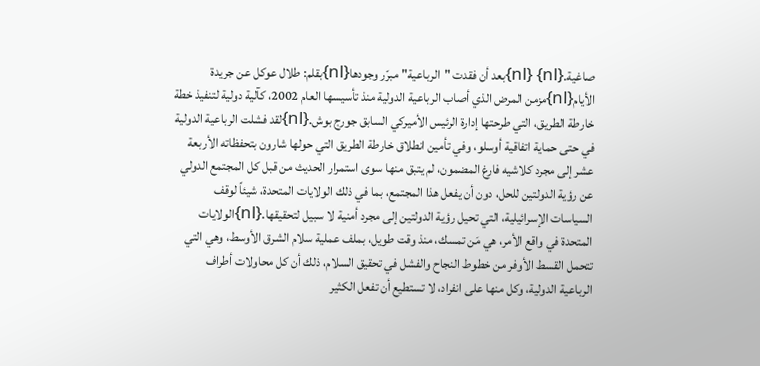صاغية.{nl} {nl}بعد أن فقدت "الرباعية" مبرّر وجودها{nl}بقلم: طلال عوكل عن جريدة الأيام{nl}مزمن المرض الذي أصاب الرباعية الدولية منذ تأسيسها العام 2002، كآلية دولية لتنفيذ خطة خارطة الطريق، التي طرحتها إدارة الرئيس الأميركي السابق جورج بوش.{nl}لقد فشلت الرباعية الدولية في حتى حماية اتفاقية أوسلو، وفي تأمين انطلاق خارطة الطريق التي حولها شارون بتحفظاته الأربعة عشر إلى مجرد كلاشيه فارغ المضمون، لم يتبق منها سوى استمرار الحديث من قبل كل المجتمع الدولي عن رؤية الدولتين للحل، دون أن يفعل هذا المجتمع، بما في ذلك الولايات المتحدة، شيئاً لوقف السياسات الإسرائيلية، التي تحيل رؤية الدولتين إلى مجرد أمنية لا سبيل لتحقيقها.{nl}الولايات المتحدة في واقع الأمر، هي مَن تمسك، منذ وقت طويل، بملف عملية سلام الشرق الأوسط، وهي التي تتحمل القسط الأوفر من خطوط النجاح والفشل في تحقيق السلام، ذلك أن كل محاولات أطراف الرباعية الدولية، وكل منها على انفراد، لا تستطيع أن تفعل الكثير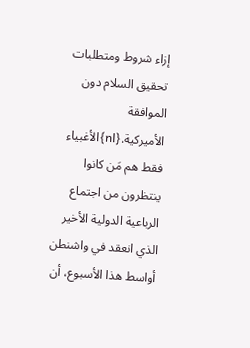إزاء شروط ومتطلبات تحقيق السلام دون الموافقة الأميركية.{nl}الأغبياء فقط هم مَن كانوا ينتظرون من اجتماع الرباعية الدولية الأخير الذي انعقد في واشنطن أواسط هذا الأسبوع، أن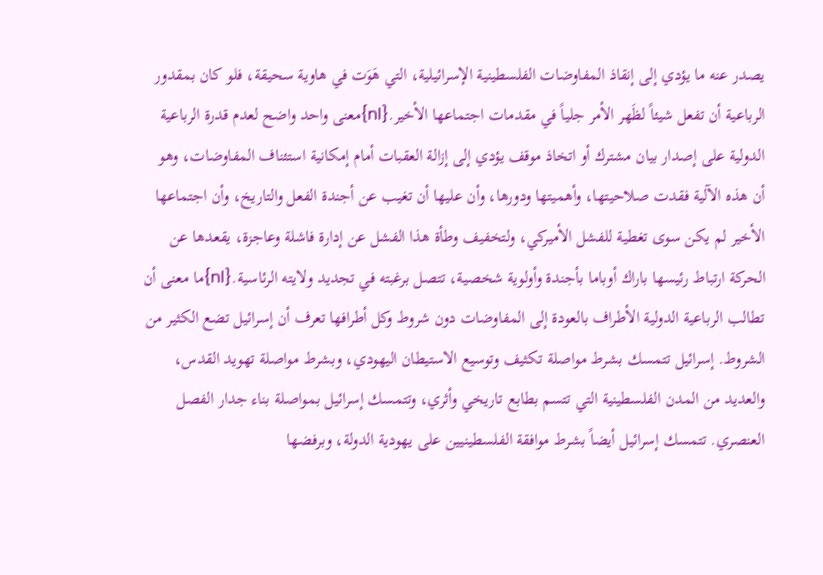يصدر عنه ما يؤدي إلى إنقاذ المفاوضات الفلسطينية الإسرائيلية، التي هَوَت في هاوية سحيقة، فلو كان بمقدور الرباعية أن تفعل شيئاً لظَهر الأمر جلياً في مقدمات اجتماعها الأخير.{nl}معنى واحد واضح لعدم قدرة الرباعية الدولية على إصدار بيان مشترك أو اتخاذ موقف يؤدي إلى إزالة العقبات أمام إمكانية استئناف المفاوضات، وهو أن هذه الآلية فقدت صلاحيتها، وأهميتها ودورها، وأن عليها أن تغيب عن أجندة الفعل والتاريخ، وأن اجتماعها الأخير لم يكن سوى تغطية للفشل الأميركي، ولتخفيف وطأة هذا الفشل عن إدارة فاشلة وعاجزة، يقعدها عن الحركة ارتباط رئيسها باراك أوباما بأجندة وأولوية شخصية، تتصل برغبته في تجديد ولايته الرئاسية.{nl}ما معنى أن تطالب الرباعية الدولية الأطراف بالعودة إلى المفاوضات دون شروط وكل أطرافها تعرف أن إسرائيل تضع الكثير من الشروط. إسرائيل تتمسك بشرط مواصلة تكثيف وتوسيع الاستيطان اليهودي، وبشرط مواصلة تهويد القدس، والعديد من المدن الفلسطينية التي تتسم بطابع تاريخي وأثري، وتتمسك إسرائيل بمواصلة بناء جدار الفصل العنصري. تتمسك إسرائيل أيضاً بشرط موافقة الفلسطينيين على يهودية الدولة، وبرفضها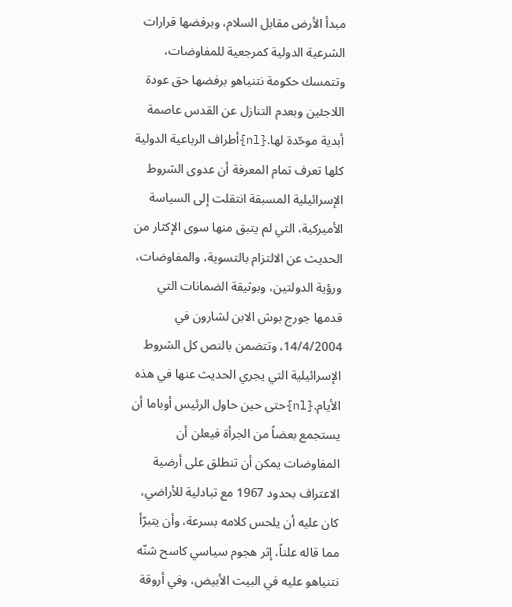مبدأ الأرض مقابل السلام، وبرفضها قرارات الشرعية الدولية كمرجعية للمفاوضات، وتتمسك حكومة نتنياهو برفضها حق عودة اللاجئين وبعدم التنازل عن القدس عاصمة أبدية موحّدة لها.{nl}أطراف الرباعية الدولية كلها تعرف تمام المعرفة أن عدوى الشروط الإسرائيلية المسبقة انتقلت إلى السياسة الأميركية، التي لم يتبق منها سوى الإكثار من الحديث عن الالتزام بالتسوية، والمفاوضات، ورؤية الدولتين، وبوثيقة الضمانات التي قدمها جورج بوش الابن لشارون في 14/4/2004، وتتضمن بالنص كل الشروط الإسرائيلية التي يجري الحديث عنها في هذه الأيام.{nl}حتى حين حاول الرئيس أوباما أن يستجمع بعضاً من الجرأة فيعلن أن المفاوضات يمكن أن تنطلق على أرضية الاعتراف بحدود 1967 مع تبادلية للأراضي، كان عليه أن يلحس كلامه بسرعة، وأن يتبرّأ مما قاله علناً، إثر هجوم سياسي كاسح شنّه نتنياهو عليه في البيت الأبيض، وفي أروقة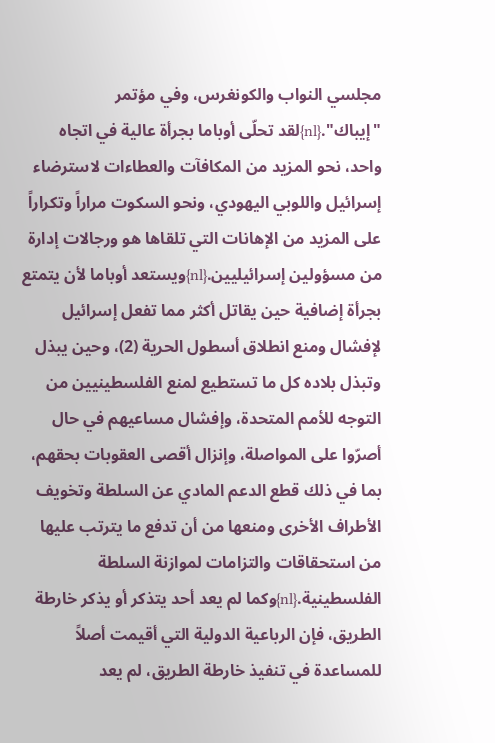مجلسي النواب والكونغرس، وفي مؤتمر "إيباك".{nl}لقد تحلّى أوباما بجرأة عالية في اتجاه واحد، نحو المزيد من المكافآت والعطاءات لاسترضاء إسرائيل واللوبي اليهودي، ونحو السكوت مراراً وتكراراً على المزيد من الإهانات التي تلقاها هو ورجالات إدارة من مسؤولين إسرائيليين.{nl}ويستعد أوباما لأن يتمتع بجرأة إضافية حين يقاتل أكثر مما تفعل إسرائيل لإفشال ومنع انطلاق أسطول الحرية (2)، وحين يبذل وتبذل بلاده كل ما تستطيع لمنع الفلسطينيين من التوجه للأمم المتحدة، وإفشال مساعيهم في حال أصرّوا على المواصلة، وإنزال أقصى العقوبات بحقهم، بما في ذلك قطع الدعم المادي عن السلطة وتخويف الأطراف الأخرى ومنعها من أن تدفع ما يترتب عليها من استحقاقات والتزامات لموازنة السلطة الفلسطينية.{nl}وكما لم يعد أحد يتذكر أو يذكر خارطة الطريق، فإن الرباعية الدولية التي أقيمت أصلاً للمساعدة في تنفيذ خارطة الطريق، لم يعد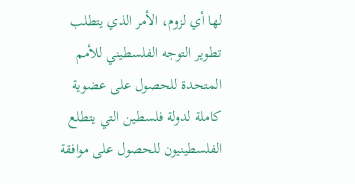لها أي لزوم، الأمر الذي يتطلب تطوير التوجه الفلسطيني للأمم المتحدة للحصول على عضوية كاملة لدولة فلسطين التي يتطلع الفلسطينيون للحصول على موافقة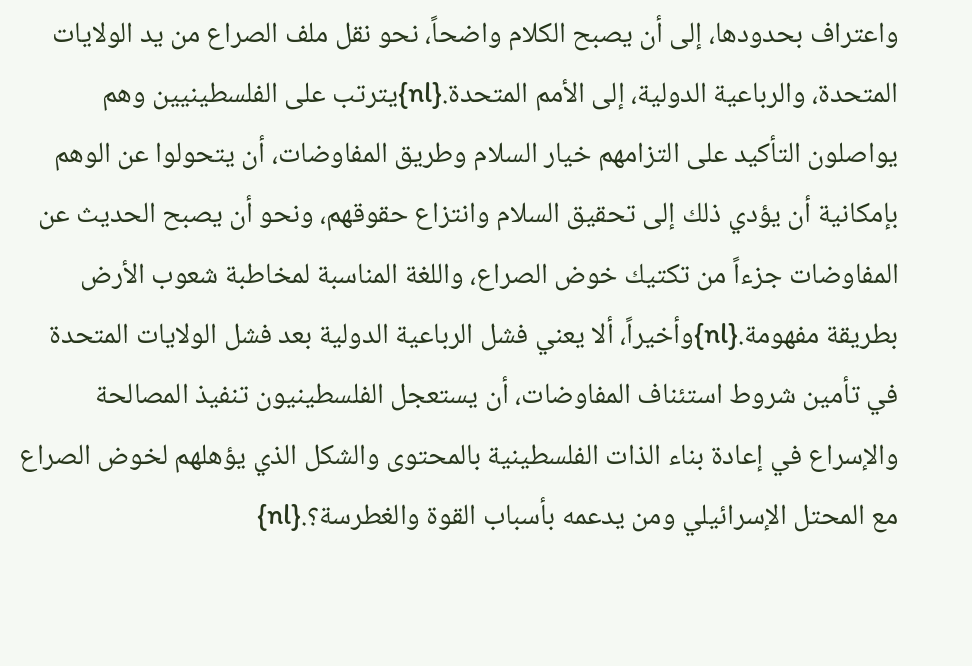واعتراف بحدودها، إلى أن يصبح الكلام واضحاً، نحو نقل ملف الصراع من يد الولايات المتحدة، والرباعية الدولية، إلى الأمم المتحدة.{nl}يترتب على الفلسطينيين وهم يواصلون التأكيد على التزامهم خيار السلام وطريق المفاوضات، أن يتحولوا عن الوهم بإمكانية أن يؤدي ذلك إلى تحقيق السلام وانتزاع حقوقهم، ونحو أن يصبح الحديث عن المفاوضات جزءاً من تكتيك خوض الصراع، واللغة المناسبة لمخاطبة شعوب الأرض بطريقة مفهومة.{nl}وأخيراً، ألا يعني فشل الرباعية الدولية بعد فشل الولايات المتحدة في تأمين شروط استئناف المفاوضات، أن يستعجل الفلسطينيون تنفيذ المصالحة والإسراع في إعادة بناء الذات الفلسطينية بالمحتوى والشكل الذي يؤهلهم لخوض الصراع مع المحتل الإسرائيلي ومن يدعمه بأسباب القوة والغطرسة؟.{nl}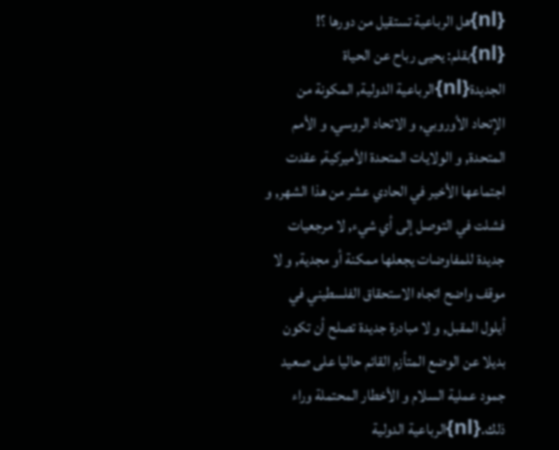{nl}هل الرباعية تستقيل من دورها ؟! {nl}بقلم: يحيى رباح عن الحياة الجديدة{nl}الرباعية الدولية, المكونة من الإتحاد الأوروبي, و الاتحاد الروسي, و الأمم المتحدة, و الولايات المتحدة الأميركية, عقدت اجتماعها الأخير في الحادي عشر من هذا الشهر, و فشلت في التوصل إلى أي شيء, لا مرجعيات جديدة للمفاوضات يجعلها ممكنة أو مجدية, و لا موقف واضح اتجاه الاستحقاق الفلسطيني في أيلول المقبل, و لا مبادرة جديدة تصلح أن تكون بديلا عن الوضع المتأزم القائم حاليا على صعيد جمود عملية السلام و الأخطار المحتملة وراء ذلك.{nl}الرباعية الدولية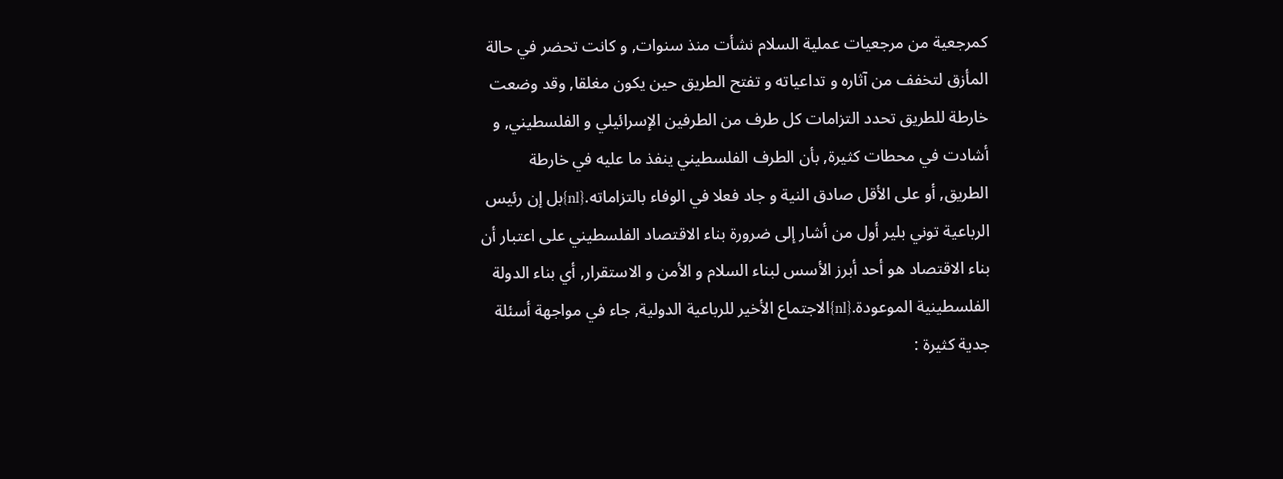كمرجعية من مرجعيات عملية السلام نشأت منذ سنوات, و كانت تحضر في حالة المأزق لتخفف من آثاره و تداعياته و تفتح الطريق حين يكون مغلقا, وقد وضعت خارطة للطريق تحدد التزامات كل طرف من الطرفين الإسرائيلي و الفلسطيني, و أشادت في محطات كثيرة, بأن الطرف الفلسطيني ينفذ ما عليه في خارطة الطريق, أو على الأقل صادق النية و جاد فعلا في الوفاء بالتزاماته.{nl}بل إن رئيس الرباعية توني بلير أول من أشار إلى ضرورة بناء الاقتصاد الفلسطيني على اعتبار أن بناء الاقتصاد هو أحد أبرز الأسس لبناء السلام و الأمن و الاستقرار, أي بناء الدولة الفلسطينية الموعودة.{nl}الاجتماع الأخير للرباعية الدولية, جاء في مواجهة أسئلة جدية كثيرة :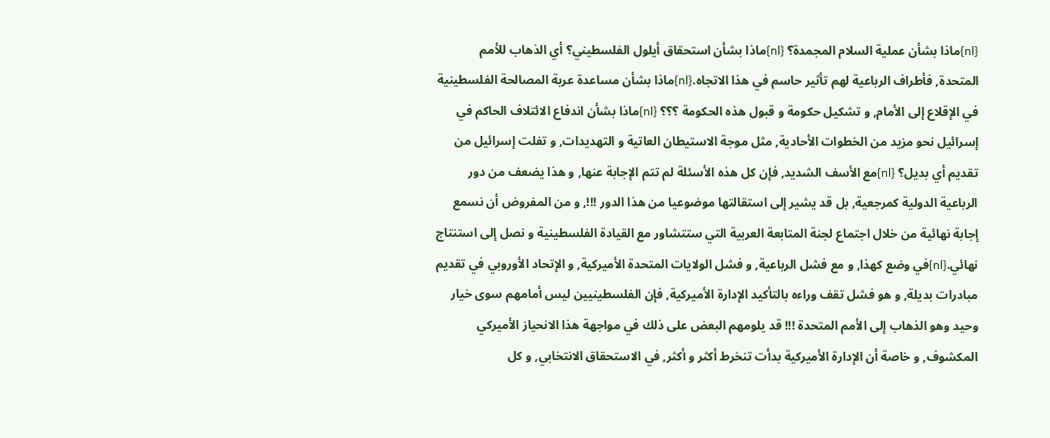{nl}ماذا بشأن عملية السلام المجمدة؟ {nl}ماذا بشأن استحقاق أيلول الفلسطيني؟ أي الذهاب للأمم المتحدة, فأطراف الرباعية لهم تأثير حاسم في هذا الاتجاه.{nl}ماذا بشأن مساعدة عربة المصالحة الفلسطينية في الإقلاع إلى الأمام, و تشكيل حكومة و قبول هذه الحكومة ؟؟؟ {nl}ماذا بشأن اندفاع الائتلاف الحاكم في إسرائيل نحو مزيد من الخطوات الأحادية, مثل موجة الاستيطان العاتية و التهديدات, و تفلت إسرائيل من تقديم أي بديل؟ {nl}مع الأسف الشديد, فإن كل هذه الأسئلة لم تتم الإجابة عنها, و هذا يضعف من دور الرباعية الدولية كمرجعية, بل قد يشير إلى استقالتها موضوعيا من هذا الدور !!!, و من المفروض أن نسمع إجابة نهائية من خلال اجتماع لجنة المتابعة العربية التي ستتشاور مع القيادة الفلسطينية و نصل إلى استنتاج نهائي.{nl}في وضع كهذا, و مع فشل الرباعية, و فشل الولايات المتحدة الأميركية, و الإتحاد الأوروبي في تقديم مبادرات بديلة, و هو فشل تقف وراءه بالتأكيد الإدارة الأميركية, فإن الفلسطينيين ليس أمامهم سوى خيار وحيد وهو الذهاب إلى الأمم المتحدة !!! قد يلومهم البعض على ذلك في مواجهة هذا الانحياز الأميركي المكشوف, و خاصة أن الإدارة الأميركية بدأت تنخرط أكثر و أكثر, في الاستحقاق الانتخابي, و كل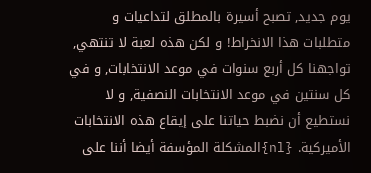يوم جديد, تصبح أسيرة بالمطلق لتداعيات و متطلبات هذا الانخراط! و لكن هذه لعبة لا تنتهي, تواجهنا كل أربع سنوات في موعد الانتخابات, و في كل سنتين في موعد الانتخابات النصفية, و لا نستطيع أن نضبط حياتنا على إيقاع هذه الانتخابات الأميركية. {nl}المشكلة المؤسفة أيضا أننا على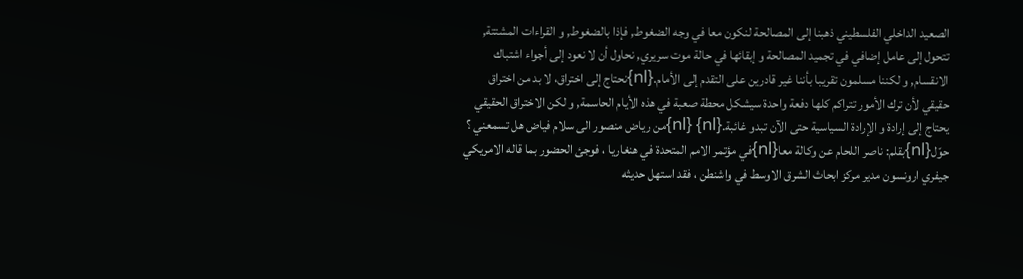الصعيد الداخلي الفلسطيني ذهبنا إلى المصالحة لنكون معا في وجه الضغوط, فإذا بالضغوط, و القراءات المشتتة, تتحول إلى عامل إضافي في تجميد المصالحة و إبقائها في حالة موت سريري, نحاول أن لا نعود إلى أجواء اشتباك الانقسام, و لكننا مسلمون تقريبا بأننا غير قادرين على التقدم إلى الأمام.{nl}نحتاج إلى اختراق، لا بد من اختراق حقيقي لأن ترك الأمور تتراكم كلها دفعة واحدة سيشكل محطة صعبة في هذه الأيام الحاسمة, و لكن الاختراق الحقيقي يحتاج إلى إرادة و الإرادة السياسية حتى الآن تبدو غائبة.{nl} {nl}من رياض منصور الى سلام فياض هل تسمعني ؟ حوّل{nl}بقلم: ناصر اللحام عن وكالة معا{nl}في مؤتمر الامم المتحدة في هنغاريا ، فوجئ الحضور بما قاله الامريكي جيفري ارونسون مدير مركز ابحاث الشرق الاوسط في واشنطن ، فقد استهل حديثه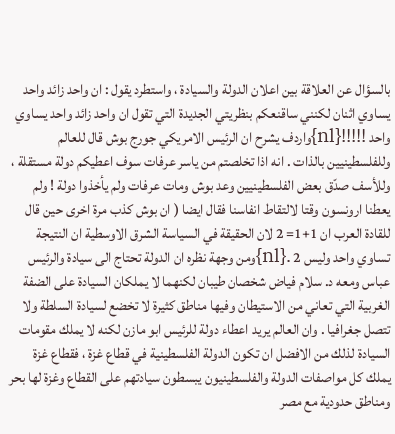بالسؤال عن العلاقة بين اعلان الدولة والسيادة ، واستطرد يقول : ان واحد زائد واحد يساوي اثنان لكنني ساقنعكم بنظريتي الجديدة التي تقول ان واحد زائد واحد يساوي واحد !!!!!{nl}واردف يشرح ان الرئيس الامريكي جورج بوش قال للعالم وللفلسطينيين بالذات . انه اذا تخلصتم من ياسر عرفات سوف اعطيكم دولة مستقلة ، وللأسف صدّق بعض الفلسطينيين وعد بوش ومات عرفات ولم يأخذوا دولة ! ولم يعطنا ارونسون وقتا لالتقاط انفاسنا فقال ايضا ( ان بوش كذب مرة اخرى حين قال للقادة العرب ان 1+1= 2 لان الحقيقة في السياسة الشرق الاوسطية ان النتيجة تساوي واحد وليس 2 .{nl}ومن وجهة نظره ان الدولة تحتاج الى سيادة والرئيس عباس ومعه د. سلام فياض شخصان طيبان لكنهما لا يملكان السيادة على الضفة الغربية التي تعاني من الاستيطان وفيها مناطق كثيرة لا تخضع لسيادة السلطة ولا تتصل جغرافيا . وان العالم يريد اعطاء دولة للرئيس ابو مازن لكنه لا يملك مقومات السيادة لذلك من الافضل ان تكون الدولة الفلسطينية في قطاع غزة ، فقطاع غزة يملك كل مواصفات الدولة والفلسطينيون يبسطون سيادتهم على القطاع وغزة لها بحر ومناطق حدودية مع مصر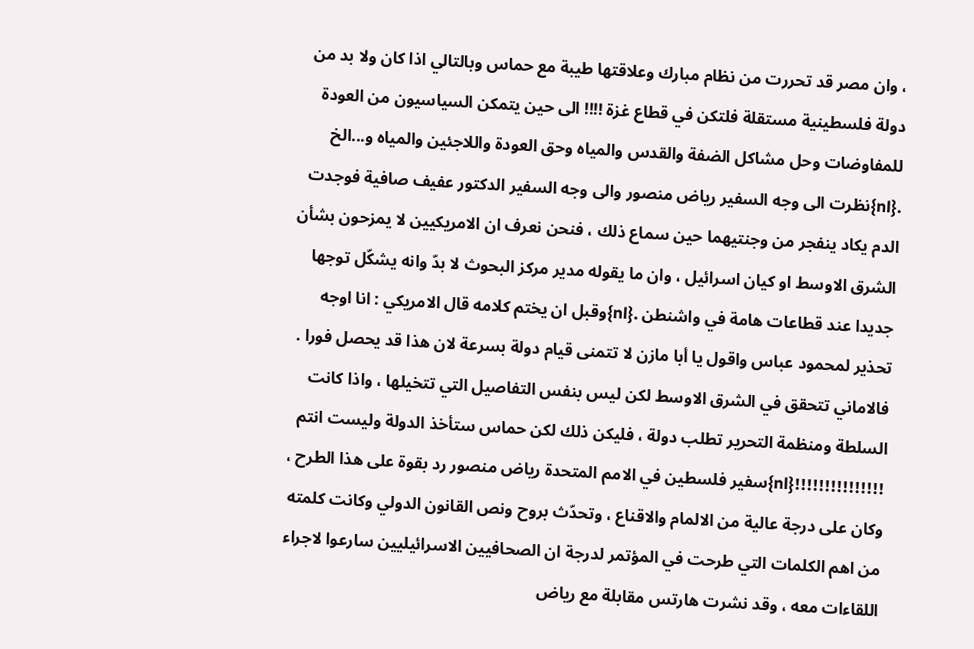، وان مصر قد تحررت من نظام مبارك وعلاقتها طيبة مع حماس وبالتالي اذا كان ولا بد من دولة فلسطينية مستقلة فلتكن في قطاع غزة !!!! الى حين يتمكن السياسيون من العودة للمفاوضات وحل مشاكل الضفة والقدس والمياه وحق العودة واللاجئين والمياه و...الخ .{nl}نظرت الى وجه السفير رياض منصور والى وجه السفير الدكتور عفيف صافية فوجدت الدم يكاد ينفجر من وجنتيهما حين سماع ذلك ، فنحن نعرف ان الامريكيين لا يمزحون بشأن الشرق الاوسط او كيان اسرائيل ، وان ما يقوله مدير مركز البحوث لا بدّ وانه يشكّل توجها جديدا عند قطاعات هامة في واشنطن .{nl}وقبل ان يختم كلامه قال الامريكي : انا اوجه تحذير لمحمود عباس واقول يا أبا مازن لا تتمنى قيام دولة بسرعة لان هذا قد يحصل فورا . فالاماني تتحقق في الشرق الاوسط لكن ليس بنفس التفاصيل التي تتخيلها ، واذا كانت السلطة ومنظمة التحرير تطلب دولة ، فليكن ذلك لكن حماس ستأخذ الدولة وليست انتم !!!!!!!!!!!!!!!{nl}سفير فلسطين في الامم المتحدة رياض منصور رد بقوة على هذا الطرح ، وكان على درجة عالية من الالمام والاقناع ، وتحدّث بروح ونص القانون الدولي وكانت كلمته من اهم الكلمات التي طرحت في المؤتمر لدرجة ان الصحافيين الاسرائيليين سارعوا لاجراء اللقاءات معه ، وقد نشرت هارتس مقابلة مع رياض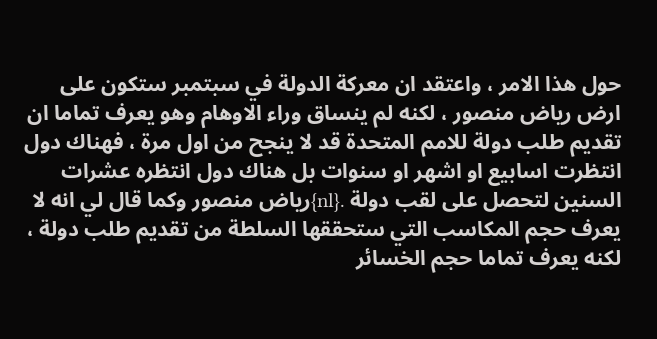حول هذا الامر ، واعتقد ان معركة الدولة في سبتمبر ستكون على ارض رياض منصور ، لكنه لم ينساق وراء الاوهام وهو يعرف تماما ان تقديم طلب دولة للامم المتحدة قد لا ينجح من اول مرة ، فهناك دول انتظرت اسابيع او اشهر او سنوات بل هناك دول انتظره عشرات السنين لتحصل على لقب دولة .{nl}رياض منصور وكما قال لي انه لا يعرف حجم المكاسب التي ستحققها السلطة من تقديم طلب دولة ، لكنه يعرف تماما حجم الخسائر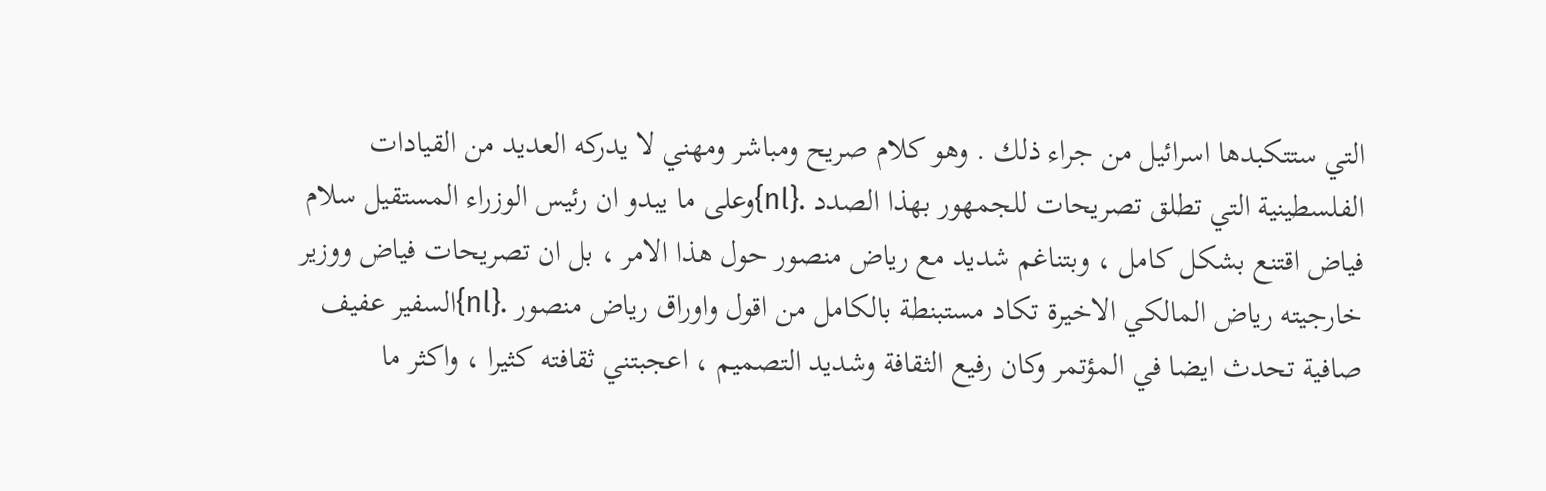التي ستتكبدها اسرائيل من جراء ذلك . وهو كلام صريح ومباشر ومهني لا يدركه العديد من القيادات الفلسطينية التي تطلق تصريحات للجمهور بهذا الصدد .{nl}وعلى ما يبدو ان رئيس الوزراء المستقيل سلام فياض اقتنع بشكل كامل ، وبتناغم شديد مع رياض منصور حول هذا الامر ، بل ان تصريحات فياض ووزير خارجيته رياض المالكي الاخيرة تكاد مستبنطة بالكامل من اقول واوراق رياض منصور .{nl}السفير عفيف صافية تحدث ايضا في المؤتمر وكان رفيع الثقافة وشديد التصميم ، اعجبتني ثقافته كثيرا ، واكثر ما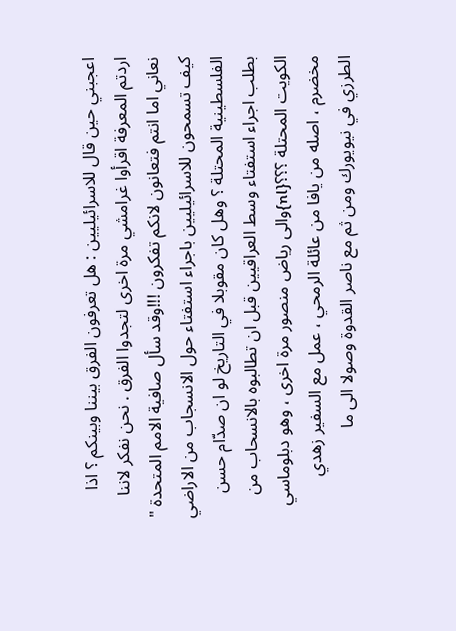اعجبني حين قال للاسرائيليين : هل تعرفون الفرق بيننا وبينكم ؟ اذا اردتم المعرفة اقرأوا غرامشي مرة اخرى لتجدوا الفرق . نحن نفكر لاننا نعاني اما انتم فتعانون لانكم تفكرون !!!وقد سأل صافية الامم المتحدة " كيف تسمحون للاسرائيليين باجراء استفتاء حول الانسجاب من الاراضي الفلسطينية المحتلة ؟ وهل كان مقوبلا في التاريخ لو ان صدّام حسن بطلب اجراء استفتاء وسط العراقيين قبل ان تطالبوه بالانسحاب من الكويت المحتلة ؟؟؟{nl}والى رياض منصور مرة اخرى ، وهو دبلوماسي مخضرم ، اصله من يافا من عائلة الرمحي ، عمل مع السفير زهدي الطرزي في نيويورك ومن ثم مع ناصر القدوة وصولا الى ما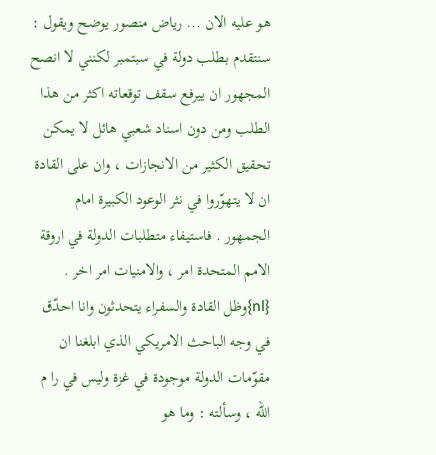هو عليه الان ... رياض منصور يوضح ويقول : سنتقدم بطلب دولة في سبتمبر لكنني لا انصح المجهور ان ييرفع سقف توقعاته اكثر من هذا الطلب ومن دون اسناد شعبي هائل لا يمكن تحقيق الكثير من الانجازات ، وان على القادة ان لا يتهوّروا في نثر الوعود الكبيرة امام الجمهور . فاستيفاء متطلبات الدولة في اروقة الامم المتحدة امر ، والامنيات امر اخر . {nl}وظل القادة والسفراء يتحدثون وانا احدّق في وجه الباحث الامريكي الذي ابلغنا ان مقوّمات الدولة موجودة في غزة وليس في را م الله ، وسألته : وما هو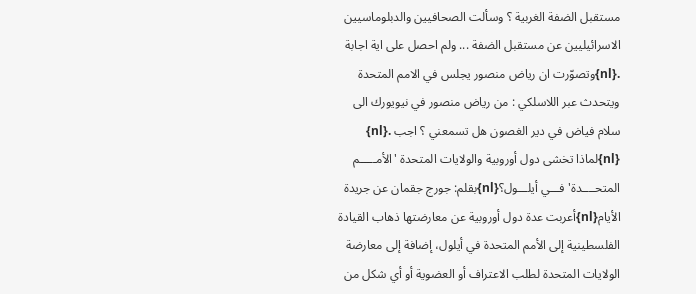مستقبل الضفة الغربية ؟ وسألت الصحافيين والدبلوماسيين الاسرائيليين عن مستقبل الضفة ... ولم احصل على اية اجابة .{nl}وتصوّرت ان رياض منصور يجلس في الامم المتحدة ويتحدث عبر اللاسلكي : من رياض منصور في نيويورك الى سلام فياض في دير الغصون هل تسمعني ؟ اجب .{nl} {nl}لماذا تخشى دول أوروبية والولايات المتحدة 'الأمـــــم المتحــــدة' فـــي أيلـــول؟{nl}بقلم: جورج جقمان عن جريدة الأيام{nl}أعربت عدة دول أوروبية عن معارضتها ذهاب القيادة الفلسطينية إلى الأمم المتحدة في أيلول، إضافة إلى معارضة الولايات المتحدة لطلب الاعتراف أو العضوية أو أي شكل من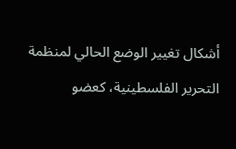أشكال تغيير الوضع الحالي لمنظمة التحرير الفلسطينية، كعضو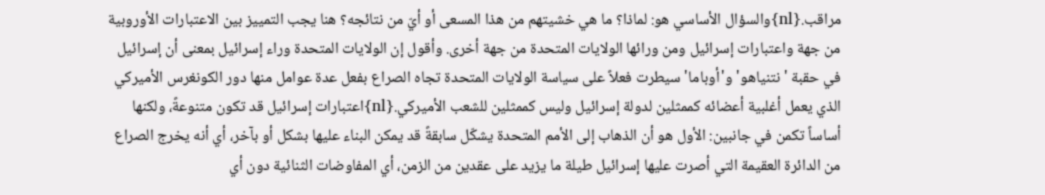مراقب.{nl}والسؤال الأساسي هو: لماذا؟ ما هي خشيتهم من هذا المسعى أو أيّ من نتائجه؟ هنا يجب التمييز بين الاعتبارات الأوروبية من جهة واعتبارات إسرائيل ومن ورائها الولايات المتحدة من جهة أخرى. وأقول إن الولايات المتحدة وراء إسرائيل بمعنى أن إسرائيل في حقبة 'نتنياهو' و'أوباما' سيطرت فعلاً على سياسة الولايات المتحدة تجاه الصراع بفعل عدة عوامل منها دور الكونغرس الأميركي الذي يعمل أغلبية أعضائه كممثلين لدولة إسرائيل وليس كممثلين للشعب الأميركي.{nl}اعتبارات إسرائيل قد تكون متنوعةً، ولكنها أساساً تكمن في جانبين: الأول هو أن الذهاب إلى الأمم المتحدة يشكّل سابقةً قد يمكن البناء عليها بشكل أو بآخر، أي أنه يخرج الصراع من الدائرة العقيمة التي أصرت عليها إسرائيل طيلة ما يزيد على عقدين من الزمن، أي المفاوضات الثنائية دون أي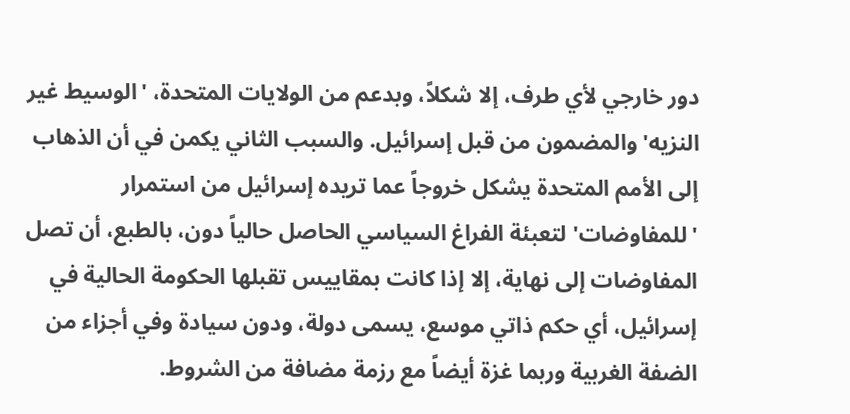دور خارجي لأي طرف، إلا شكلاً، وبدعم من الولايات المتحدة، 'الوسيط غير النزيه' والمضمون من قبل إسرائيل. والسبب الثاني يكمن في أن الذهاب إلى الأمم المتحدة يشكل خروجاً عما تريده إسرائيل من استمرار 'للمفاوضات' لتعبئة الفراغ السياسي الحاصل حالياً دون، بالطبع، أن تصل المفاوضات إلى نهاية، إلا إذا كانت بمقاييس تقبلها الحكومة الحالية في إسرائيل، أي حكم ذاتي موسع، يسمى دولة، ودون سيادة وفي أجزاء من الضفة الغربية وربما غزة أيضاً مع رزمة مضافة من الشروط.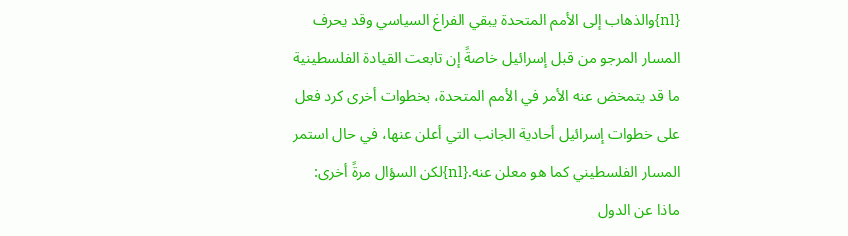{nl}والذهاب إلى الأمم المتحدة يبقي الفراغ السياسي وقد يحرف المسار المرجو من قبل إسرائيل خاصةً إن تابعت القيادة الفلسطينية ما قد يتمخض عنه الأمر في الأمم المتحدة، بخطوات أخرى كرد فعل على خطوات إسرائيل أحادية الجانب التي أعلن عنها، في حال استمر المسار الفلسطيني كما هو معلن عنه.{nl}لكن السؤال مرةً أخرى: ماذا عن الدول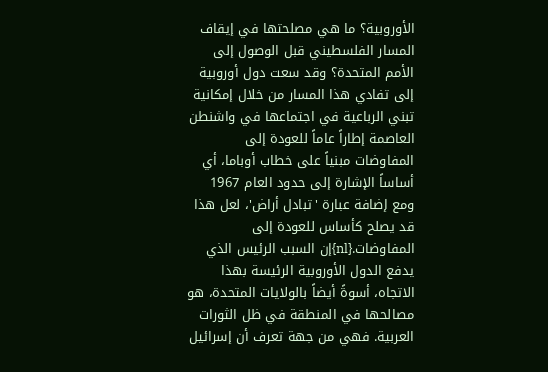الأوروبية؟ ما هي مصلحتها في إيقاف المسار الفلسطيني قبل الوصول إلى الأمم المتحدة؟ وقد سعت دول أوروبية إلى تفادي هذا المسار من خلال إمكانية تبني الرباعية في اجتماعها في واشنطن العاصمة إطاراً عاماً للعودة إلى المفاوضات مبنياً على خطاب أوباما، أي أساساً الإشارة إلى حدود العام 1967 ومع إضافة عبارة 'تبادل أراض'، لعل هذا قد يصلح كأساس للعودة إلى المفاوضات.{nl}إن السبب الرئيس الذي يدفع الدول الأوروبية الرئيسة بهذا الاتجاه، أسوةً أيضاً بالولايات المتحدة، هو مصالحها في المنطقة في ظل الثورات العربية. فهي من جهة تعرف أن إسرائيل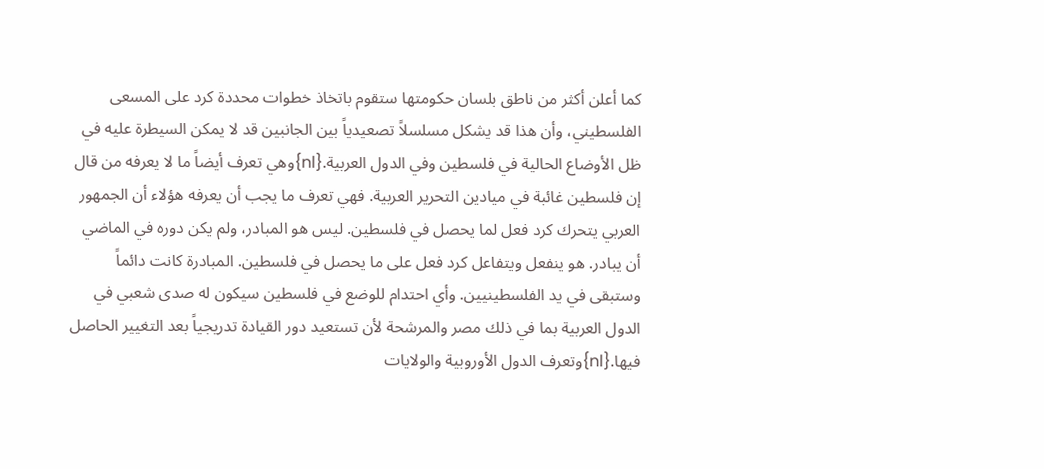كما أعلن أكثر من ناطق بلسان حكومتها ستقوم باتخاذ خطوات محددة كرد على المسعى الفلسطيني، وأن هذا قد يشكل مسلسلاً تصعيدياً بين الجانبين قد لا يمكن السيطرة عليه في ظل الأوضاع الحالية في فلسطين وفي الدول العربية.{nl}وهي تعرف أيضاً ما لا يعرفه من قال إن فلسطين غائبة في ميادين التحرير العربية. فهي تعرف ما يجب أن يعرفه هؤلاء أن الجمهور العربي يتحرك كرد فعل لما يحصل في فلسطين. ليس هو المبادر، ولم يكن دوره في الماضي أن يبادر. هو ينفعل ويتفاعل كرد فعل على ما يحصل في فلسطين. المبادرة كانت دائماً وستبقى في يد الفلسطينيين. وأي احتدام للوضع في فلسطين سيكون له صدى شعبي في الدول العربية بما في ذلك مصر والمرشحة لأن تستعيد دور القيادة تدريجياً بعد التغيير الحاصل فيها.{nl}وتعرف الدول الأوروبية والولايات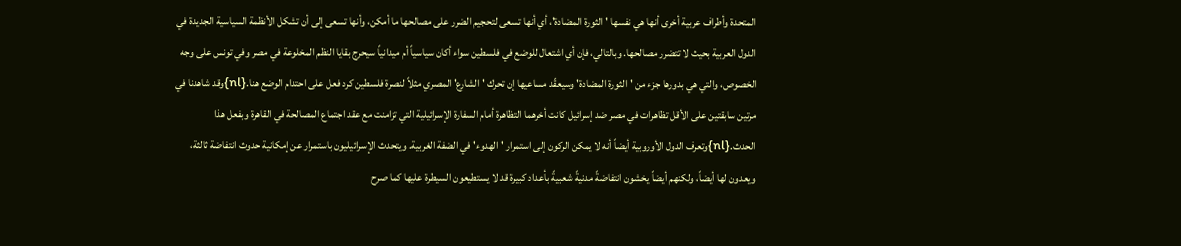المتحدة وأطراف عربية أخرى أنها هي نفسها 'الثورة المضادة'، أي أنها تسعى لتحجيم الضرر على مصالحها ما أمكن، وأنها تسعى إلى أن تشكل الأنظمة السياسية الجديدة في الدول العربية بحيث لا تتضرر مصالحها. وبالتالي، فإن أي اشتعال للوضع في فلسطين سواء أكان سياسياً أم ميدانياً سيحرج بقايا النظم المخلوعة في مصر وفي تونس على وجه الخصوص، والتي هي بدورها جزء من 'الثورة المضادة' وسيعقّد مساعيها إن تحرك 'الشارع' المصري مثلاً لنصرة فلسطين كرد فعل على احتدام الوضع هنا.{nl}وقد شاهدنا في مرتين سابقتين على الأقل تظاهرات في مصر ضد إسرائيل كانت أخرهما التظاهرة أمام السفارة الإسرائيلية التي تزامنت مع عقد اجتماع المصالحة في القاهرة وبفعل هذا الحدث.{nl}وتعرف الدول الأوروبية أيضاً أنه لا يمكن الركون إلى استمرار 'الهدوء' في الضفة الغربية. ويتحدث الإسرائيليون باستمرار عن إمكانية حدوث انتفاضة ثالثة، ويعدون لها أيضاً، ولكنهم أيضاً يخشون انتفاضةً مدنيةً شعبيةً بأعداد كبيرة قد لا يستطيعون السيطرة عليها كما صرح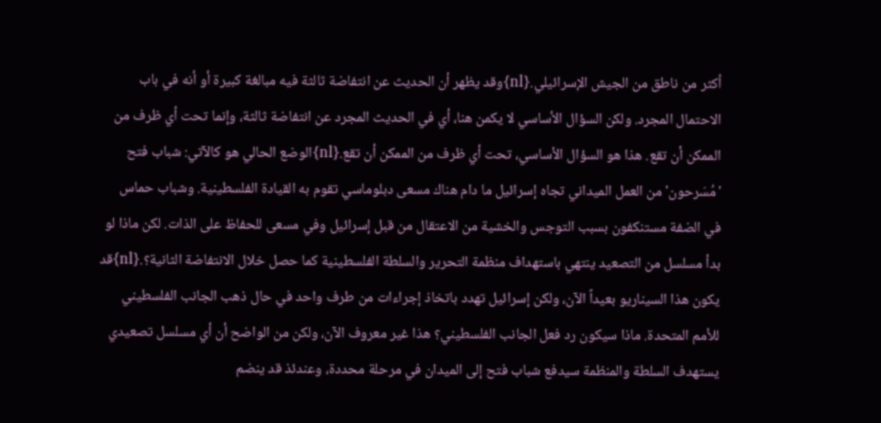أكثر من ناطق من الجيش الإسرائيلي.{nl}وقد يظهر أن الحديث عن انتفاضة ثالثة فيه مبالغة كبيرة أو أنه في باب الاحتمال المجرد. ولكن السؤال الأساسي لا يكمن هنا، أي في الحديث المجرد عن انتفاضة ثالثة، وإنما تحت أي ظرف من الممكن أن تقع. هذا هو السؤال الأساسي، تحت أي ظرف من الممكن أن تقع.{nl}الوضع الحالي هو كالآتي: شباب فتح 'مُسَرحون' من العمل الميداني تجاه إسرائيل ما دام هناك مسعى دبلوماسي تقوم به القيادة الفلسطينية. وشباب حماس في الضفة مستنكفون بسبب التوجس والخشية من الاعتقال من قبل إسرائيل وفي مسعى للحفاظ على الذات. لكن ماذا لو بدأ مسلسل من التصعيد ينتهي باستهداف منظمة التحرير والسلطة الفلسطينية كما حصل خلال الانتفاضة الثانية؟.{nl}قد يكون هذا السيناريو بعيداً الآن، ولكن إسرائيل تهدد باتخاذ إجراءات من طرف واحد في حال ذهب الجانب الفلسطيني للأمم المتحدة. ماذا سيكون رد فعل الجانب الفلسطيني؟ هذا غير معروف الآن، ولكن من الواضح أن أي مسلسل تصعيدي يستهدف السلطة والمنظمة سيدفع شباب فتح إلى الميدان في مرحلة محددة، وعندئذ قد ينضم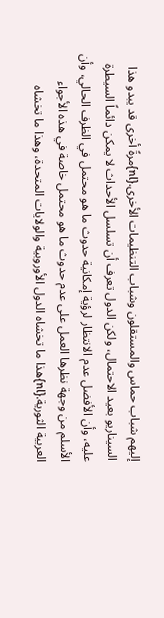إليهم شباب حماس والمستقلون وشباب التنظيمات الأخرى.{nl}مرةً أخرى قد يبدو هذا السيناريو بعيد الاحتمال، ولكن الدول تعرف أن تسلسل الأحداث لا يمكن دائماً السيطرة عليه، وأن الأفضل عدم الانتظار لرؤية إمكانية حدوث ما هو محتمل في الظرف الحالي، وأن الأسلم من وجهة نظرها العمل على عدم حدوث ما هو محتمل خاصة في هذه الأجواء العربية الثورية.{nl}هذا ما تخشاه الدول الأوروبية والولايات المتحدة، وهذا ما تخشاه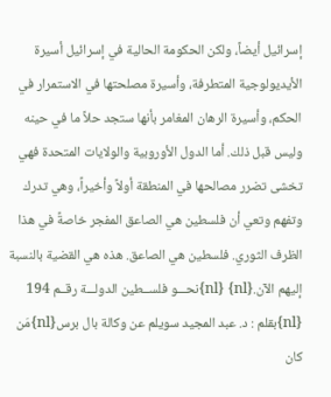إسرائيل أيضاً، ولكن الحكومة الحالية في إسرائيل أسيرة الأيديولوجية المتطرفة، وأسيرة مصلحتها في الاستمرار في الحكم، وأسيرة الرهان المغامر بأنها ستجد حلاً ما في حينه وليس قبل ذلك. أما الدول الأوروبية والولايات المتحدة فهي تخشى تضرر مصالحها في المنطقة أولاً وأخيراً، وهي تدرك وتفهم وتعي أن فلسطين هي الصاعق المفجر خاصةً في هذا الظرف الثوري. فلسطين هي الصاعق. هذه هي القضية بالنسبة إليهم الآن.{nl} {nl}نحـــو فلســطين الدولـــة رقــم 194 {nl}بقلم : د. عبد المجيد سويلم عن وكالة بال برس{nl}مَن كان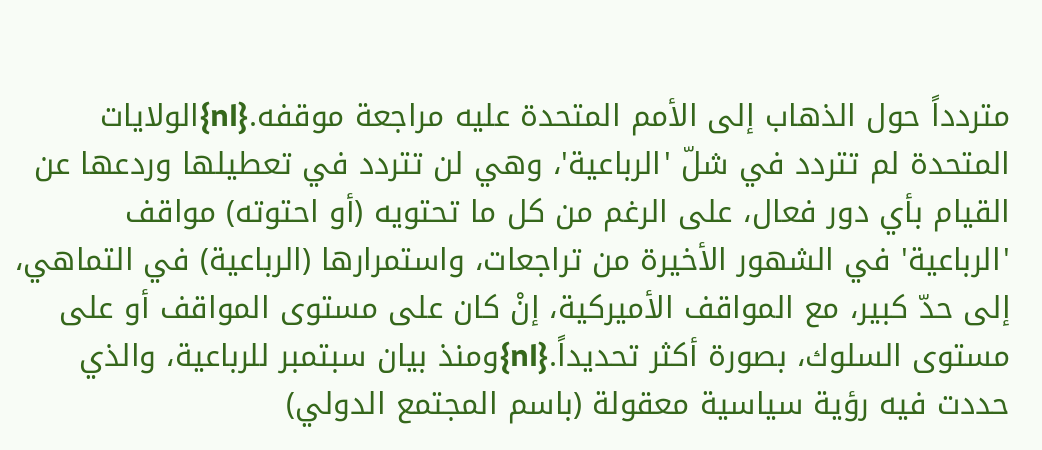متردداً حول الذهاب إلى الأمم المتحدة عليه مراجعة موقفه.{nl}الولايات المتحدة لم تتردد في شلّ 'الرباعية'، وهي لن تتردد في تعطيلها وردعها عن القيام بأي دور فعال، على الرغم من كل ما تحتويه (أو احتوته) مواقف 'الرباعية' في الشهور الأخيرة من تراجعات، واستمرارها (الرباعية) في التماهي، إلى حدّ كبير، مع المواقف الأميركية، إنْ كان على مستوى المواقف أو على مستوى السلوك، بصورة أكثر تحديداً.{nl}ومنذ بيان سبتمبر للرباعية، والذي حددت فيه رؤية سياسية معقولة (باسم المجتمع الدولي)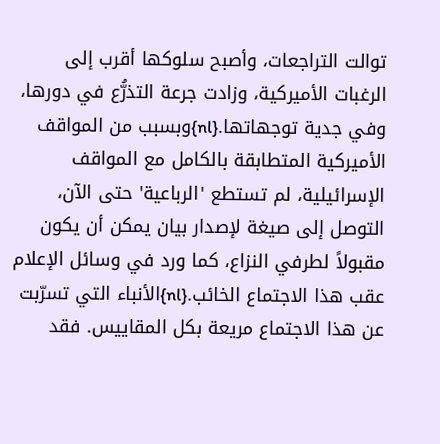توالت التراجعات، وأصبح سلوكها أقرب إلى الرغبات الأميركية، وزادت جرعة التذرُّع في دورها، وفي جدية توجهاتها.{nl}وبسبب من المواقف الأميركية المتطابقة بالكامل مع المواقف الإسرائيلية، لم تستطع 'الرباعية' حتى الآن، التوصل إلى صيغة لإصدار بيان يمكن أن يكون مقبولاً لطرفي النزاع، كما ورد في وسائل الإعلام عقب هذا الاجتماع الخائب.{nl}الأنباء التي تسرّبت عن هذا الاجتماع مريعة بكل المقاييس. فقد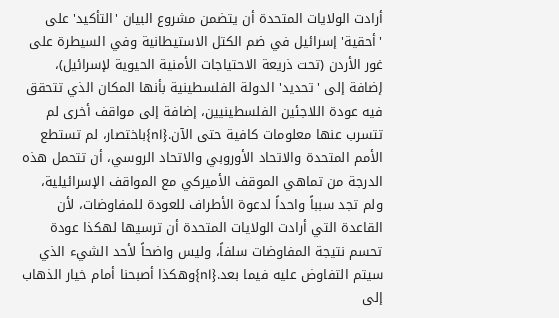أرادت الولايات المتحدة أن يتضمن مشروع البيان 'التأكيد' على 'أحقية' إسرائيل في ضم الكتل الاستيطانية وفي السيطرة على غور الأردن (تحت ذريعة الاحتياجات الأمنية الحيوية لإسرائيل)، إضافة إلى 'تحديد' الدولة الفلسطينية بأنها المكان الذي تتحقق فيه عودة اللاجئين الفلسطينيين، إضافة إلى مواقف أخرى لم تتسرب عنها معلومات كافية حتى الآن.{nl}باختصار، لم تستطع الأمم المتحدة والاتحاد الأوروبي والاتحاد الروسي، أن تتحمل هذه الدرجة من تماهي الموقف الأميركي مع المواقف الإسرائيلية، ولم تجد سبباً واحداً لدعوة الأطراف للعودة للمفاوضات، لأن القاعدة التي أرادت الولايات المتحدة أن ترسيها لهكذا عودة تحسم نتيجة المفاوضات سلفاً، وليس واضحاً لأحد الشيء الذي سيتم التفاوض عليه فيما بعد.{nl}وهكذا أصبحنا أمام خيار الذهاب إلى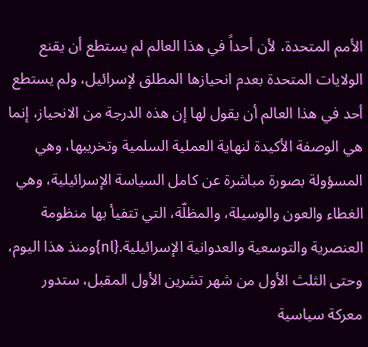الأمم المتحدة، لأن أحداً في هذا العالم لم يستطع أن يقنع الولايات المتحدة بعدم انحيازها المطلق لإسرائيل، ولم يستطع أحد في هذا العالم أن يقول لها إن هذه الدرجة من الانحياز، إنما هي الوصفة الأكيدة لنهاية العملية السلمية وتخريبها، وهي المسؤولة بصورة مباشرة عن كامل السياسة الإسرائيلية، وهي الغطاء والعون والوسيلة، والمظلّة، التي تتفيأ بها منظومة العنصرية والتوسعية والعدوانية الإسرائيلية.{nl}ومنذ هذا اليوم، وحتى الثلث الأول من شهر تشرين الأول المقبل، ستدور معركة سياسية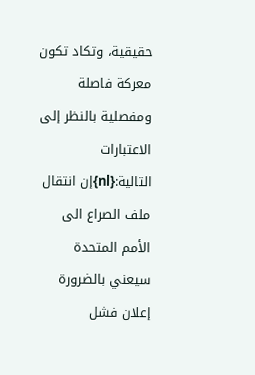حقيقية، وتكاد تكون معركة فاصلة ومفصلية بالنظر إلى الاعتبارات التالية:{nl}إن انتقال ملف الصراع الى الأمم المتحدة سيعني بالضرورة إعلان فشل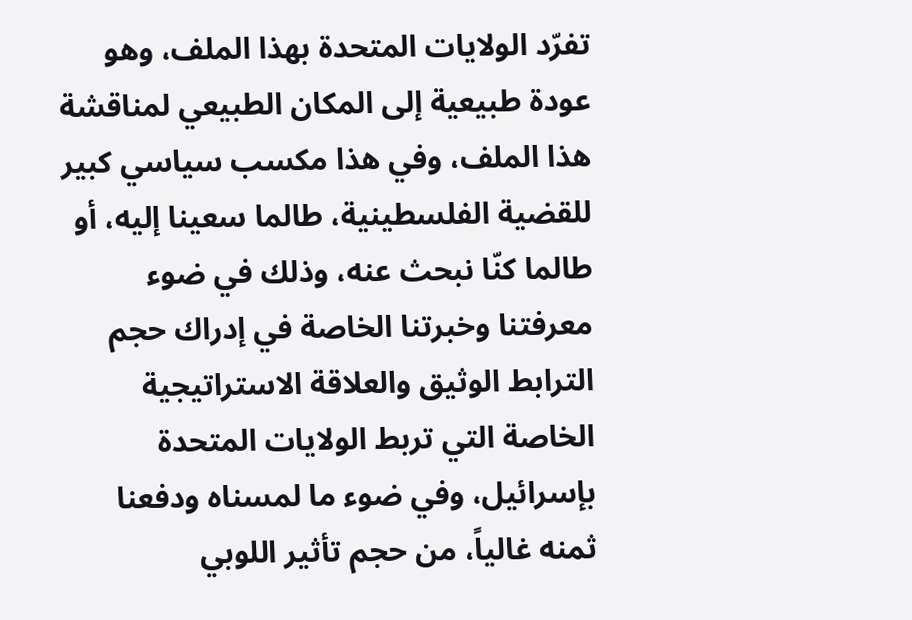تفرّد الولايات المتحدة بهذا الملف، وهو عودة طبيعية إلى المكان الطبيعي لمناقشة هذا الملف، وفي هذا مكسب سياسي كبير للقضية الفلسطينية، طالما سعينا إليه، أو طالما كنّا نبحث عنه، وذلك في ضوء معرفتنا وخبرتنا الخاصة في إدراك حجم الترابط الوثيق والعلاقة الاستراتيجية الخاصة التي تربط الولايات المتحدة بإسرائيل، وفي ضوء ما لمسناه ودفعنا ثمنه غالياً، من حجم تأثير اللوبي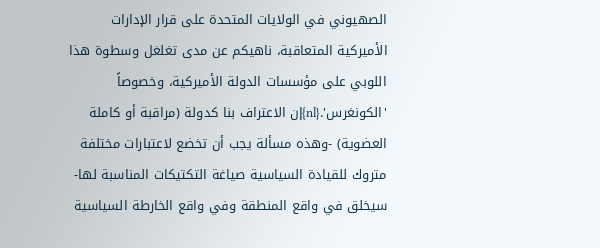الصهيوني في الولايات المتحدة على قرار الإدارات الأميركية المتعاقبة، ناهيكم عن مدى تغلغل وسطوة هذا اللوبي على مؤسسات الدولة الأميركية، وخصوصاً 'الكونغرس'.{nl}إن الاعتراف بنا كدولة (مراقبة أو كاملة العضوية) -وهذه مسألة يجب أن تخضع لاعتبارات مختلفة متروك للقيادة السياسية صياغة التكتيكات المناسبة لها- سيخلق في واقع المنطقة وفي واقع الخارطة السياسية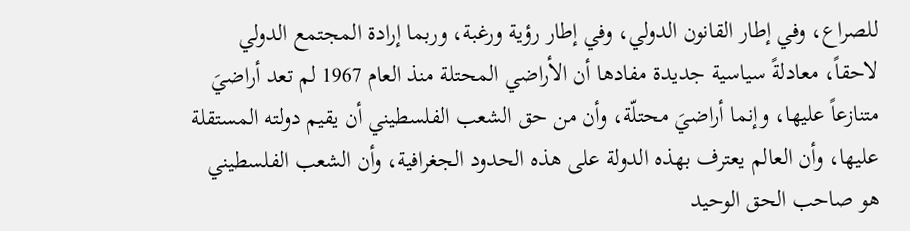للصراع، وفي إطار القانون الدولي، وفي إطار رؤية ورغبة، وربما إرادة المجتمع الدولي لاحقاً، معادلةً سياسية جديدة مفادها أن الأراضي المحتلة منذ العام 1967 لم تعد أراضيَ متنازعاً عليها، وإنما أراضيَ محتلّة، وأن من حق الشعب الفلسطيني أن يقيم دولته المستقلة عليها، وأن العالم يعترف بهذه الدولة على هذه الحدود الجغرافية، وأن الشعب الفلسطيني هو صاحب الحق الوحيد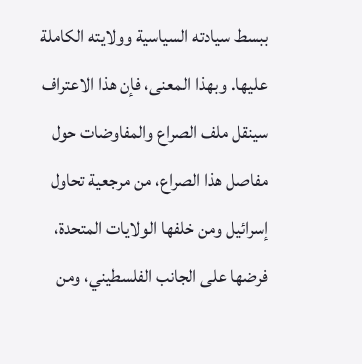ببسط سيادته السياسية وولايته الكاملة عليها. وبهذا المعنى، فإن هذا الاعتراف سينقل ملف الصراع والمفاوضات حول مفاصل هذا الصراع، من مرجعية تحاول إسرائيل ومن خلفها الولايات المتحدة، فرضها على الجانب الفلسطيني، ومن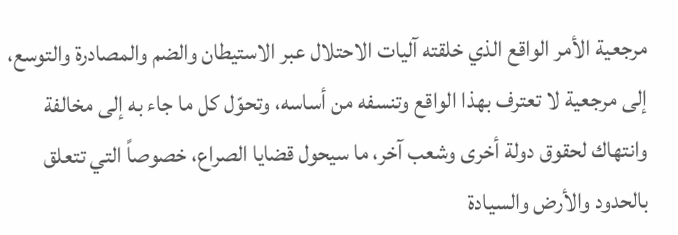مرجعية الأمر الواقع الذي خلقته آليات الاحتلال عبر الاستيطان والضم والمصادرة والتوسع، إلى مرجعية لا تعترف بهذا الواقع وتنسفه من أساسه، وتحوّل كل ما جاء به إلى مخالفة وانتهاك لحقوق دولة أخرى وشعب آخر، ما سيحول قضايا الصراع، خصوصاً التي تتعلق بالحدود والأرض والسيادة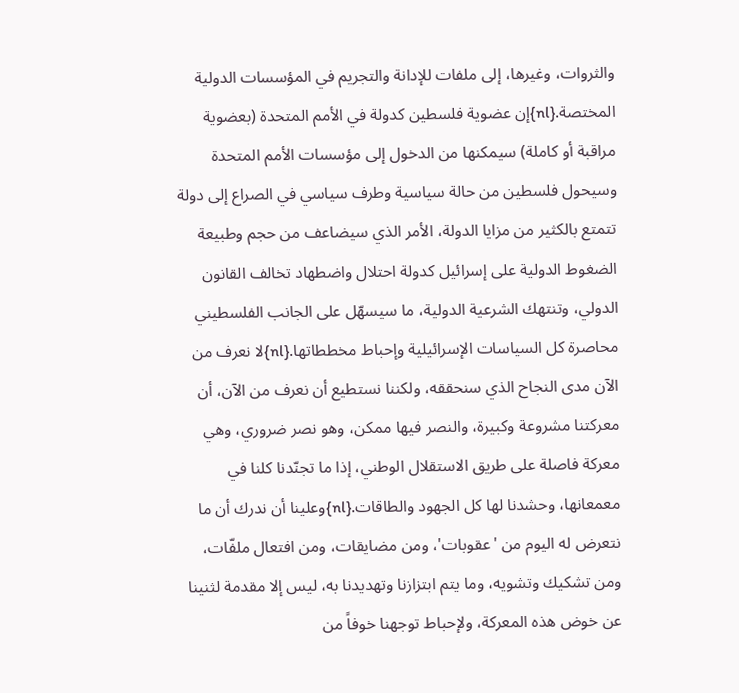والثروات، وغيرها، إلى ملفات للإدانة والتجريم في المؤسسات الدولية المختصة.{nl}إن عضوية فلسطين كدولة في الأمم المتحدة (بعضوية مراقبة أو كاملة) سيمكنها من الدخول إلى مؤسسات الأمم المتحدة وسيحول فلسطين من حالة سياسية وطرف سياسي في الصراع إلى دولة تتمتع بالكثير من مزايا الدولة، الأمر الذي سيضاعف من حجم وطبيعة الضغوط الدولية على إسرائيل كدولة احتلال واضطهاد تخالف القانون الدولي، وتنتهك الشرعية الدولية، ما سيسهّل على الجانب الفلسطيني محاصرة كل السياسات الإسرائيلية وإحباط مخططاتها.{nl}لا نعرف من الآن مدى النجاح الذي سنحققه، ولكننا نستطيع أن نعرف من الآن، أن معركتنا مشروعة وكبيرة، والنصر فيها ممكن، وهو نصر ضروري، وهي معركة فاصلة على طريق الاستقلال الوطني، إذا ما تجنّدنا كلنا في معمعانها، وحشدنا لها كل الجهود والطاقات.{nl}وعلينا أن ندرك أن ما نتعرض له اليوم من 'عقوبات'، ومن مضايقات، ومن افتعال ملفّات، ومن تشكيك وتشويه، وما يتم ابتزازنا وتهديدنا به، ليس إلا مقدمة لثنينا عن خوض هذه المعركة، ولإحباط توجهنا خوفاً من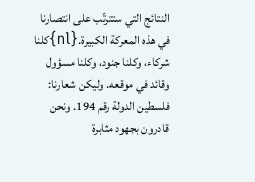النتائج التي ستترتّب على انتصارنا في هذه المعركة الكبيرة.{nl}كلنا شركاء، وكلنا جنود، وكلنا مسؤول وقائد في موقعه. وليكن شعارنا: فلسطين الدولة رقم 194. ونحن قادرون بجهود مثابرة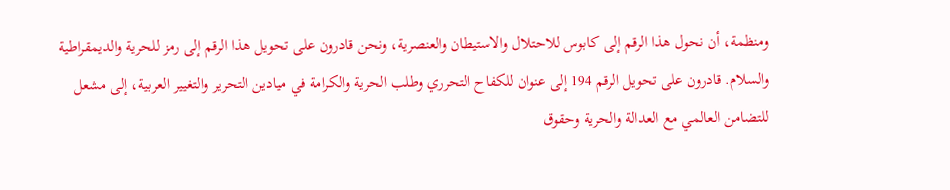ومنظمة، أن نحول هذا الرقم إلى كابوس للاحتلال والاستيطان والعنصرية، ونحن قادرون على تحويل هذا الرقم إلى رمز للحرية والديمقراطية والسلام. قادرون على تحويل الرقم 194 إلى عنوان للكفاح التحرري وطلب الحرية والكرامة في ميادين التحرير والتغيير العربية، إلى مشعل للتضامن العالمي مع العدالة والحرية وحقوق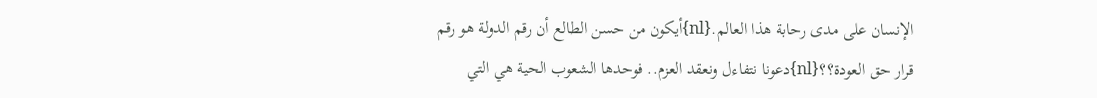الإنسان على مدى رحابة هذا العالم.{nl}أيكون من حسن الطالع أن رقم الدولة هو رقم قرار حق العودة؟؟{nl}دعونا نتفاءل ونعقد العزم.. فوحدها الشعوب الحية هي التي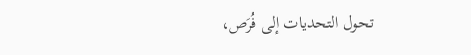تحول التحديات إلى فُرَص،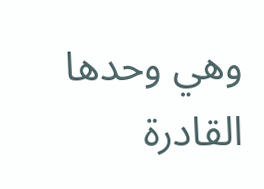وهي وحدها القادرة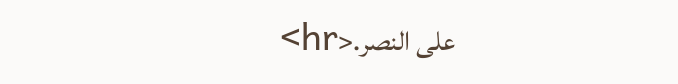على النصر.<hr>